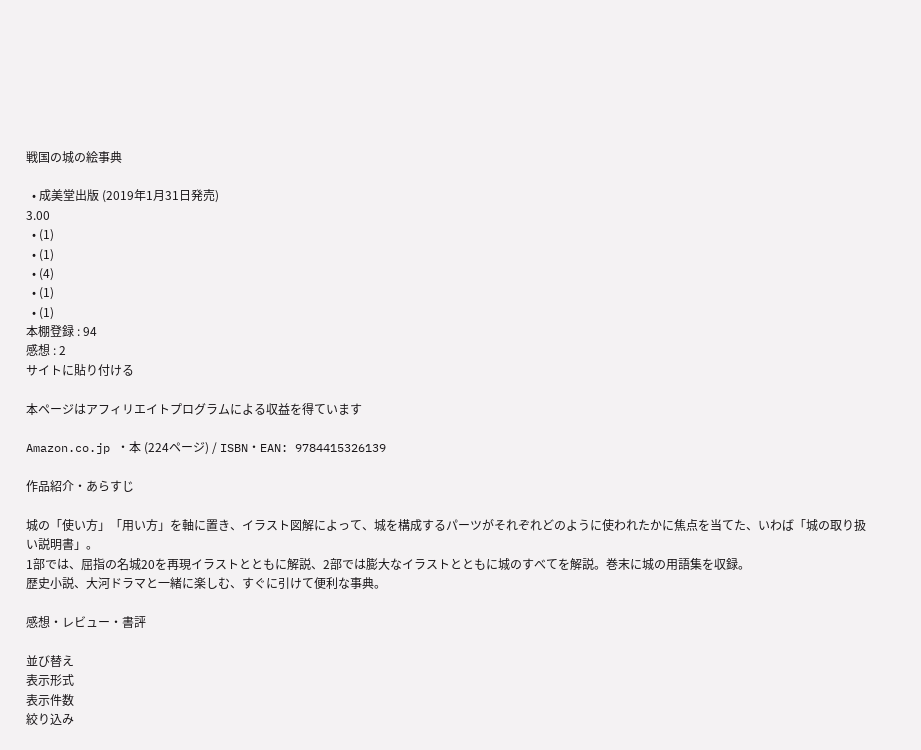戦国の城の絵事典

  • 成美堂出版 (2019年1月31日発売)
3.00
  • (1)
  • (1)
  • (4)
  • (1)
  • (1)
本棚登録 : 94
感想 : 2
サイトに貼り付ける

本ページはアフィリエイトプログラムによる収益を得ています

Amazon.co.jp ・本 (224ページ) / ISBN・EAN: 9784415326139

作品紹介・あらすじ

城の「使い方」「用い方」を軸に置き、イラスト図解によって、城を構成するパーツがそれぞれどのように使われたかに焦点を当てた、いわば「城の取り扱い説明書」。
1部では、屈指の名城20を再現イラストとともに解説、2部では膨大なイラストとともに城のすべてを解説。巻末に城の用語集を収録。
歴史小説、大河ドラマと一緒に楽しむ、すぐに引けて便利な事典。

感想・レビュー・書評

並び替え
表示形式
表示件数
絞り込み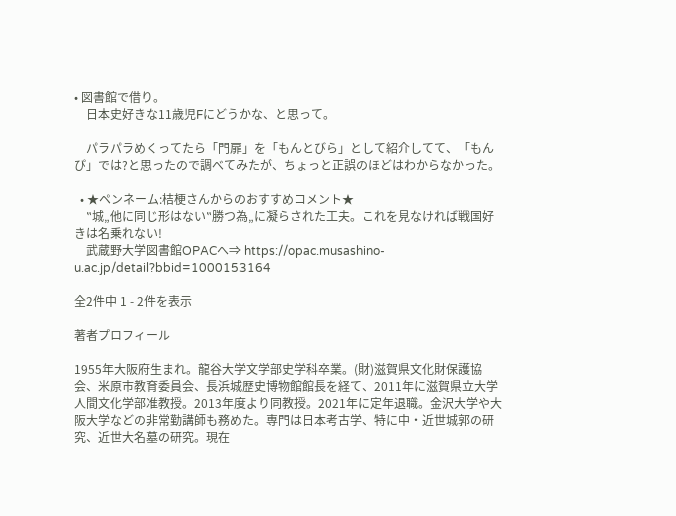• 図書館で借り。
    日本史好きな11歳児Fにどうかな、と思って。

    パラパラめくってたら「門扉」を「もんとびら」として紹介してて、「もんぴ」では?と思ったので調べてみたが、ちょっと正誤のほどはわからなかった。

  • ★ペンネーム:桔梗さんからのおすすめコメント★
    ‟城„他に同じ形はない‟勝つ為„に凝らされた工夫。これを見なければ戦国好きは名乗れない!
    武蔵野大学図書館OPACへ⇒ https://opac.musashino-u.ac.jp/detail?bbid=1000153164

全2件中 1 - 2件を表示

著者プロフィール

1955年大阪府生まれ。龍谷大学文学部史学科卒業。(財)滋賀県文化財保護協会、米原市教育委員会、長浜城歴史博物館館長を経て、2011年に滋賀県立大学人間文化学部准教授。2013年度より同教授。2021年に定年退職。金沢大学や大阪大学などの非常勤講師も務めた。専門は日本考古学、特に中・近世城郭の研究、近世大名墓の研究。現在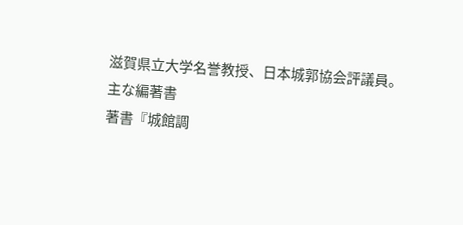滋賀県立大学名誉教授、日本城郭協会評議員。
主な編著書
著書『城館調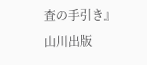査の手引き』山川出版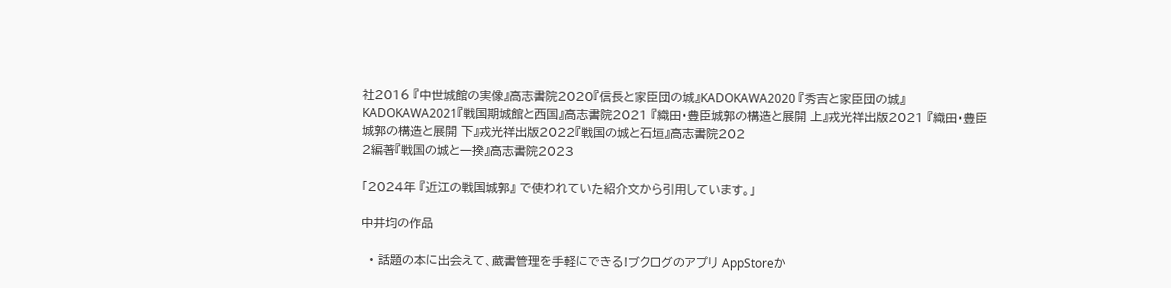社2016 『中世城館の実像』高志書院2020『信長と家臣団の城』KADOKAWA2020 『秀吉と家臣団の城』KADOKAWA2021『戦国期城館と西国』高志書院2021 『織田・豊臣城郭の構造と展開 上』戎光祥出版2021 『織田・豊臣城郭の構造と展開 下』戎光祥出版2022『戦国の城と石垣』高志書院202
2編著『戦国の城と一揆』高志書院2023

「2024年 『近江の戦国城郭』 で使われていた紹介文から引用しています。」

中井均の作品

  • 話題の本に出会えて、蔵書管理を手軽にできる!ブクログのアプリ AppStoreか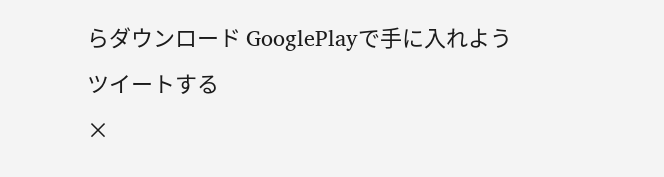らダウンロード GooglePlayで手に入れよう
ツイートする
×